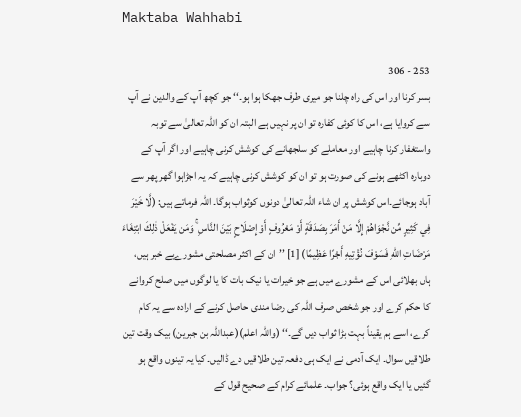Maktaba Wahhabi

253 - 306
بسر کرنا اور اس کی راہ چلنا جو میری طرف جھکا ہوا ہو۔‘‘ جو کچھ آپ کے والدین نے آپ سے کروایا ہے، اس کا کوئی کفارہ تو ان پر نہیں ہے البتہ ان کو اللہ تعالیٰ سے توبہ واستغفار کرنا چاہیے اور معاملے کو سلجھانے کی کوشش کرنی چاہیے اور اگر آپ کے دوبارہ اکٹھے ہونے کی صورت ہو تو ان کو کوشش کرنی چاہیے کہ یہ اجڑاہوا گھر پھر سے آباد ہوجائے۔اس کوشش پر ان شاء اللہ تعالیٰ دونوں کوثواب ہوگا۔ اللہ فرماتے ہیں: (لَّا خَيْرَ فِي كَثِيرٍ مِّن نَّجْوَاهُمْ إِلَّا مَنْ أَمَرَ بِصَدَقَةٍ أَوْ مَعْرُوفٍ أَوْ إِصْلَاحٍ بَيْنَ النَّاسِ ۚ وَمَن يَفْعَلْ ذٰلِكَ ابْتِغَاءَ مَرْضَاتِ اللّٰهِ فَسَوْفَ نُؤْتِيهِ أَجْرًا عَظِيمًا) [1] ’’ان کے اکثر مصلحتی مشورےبے خبر ہیں، ہاں بھلائی اس کے مشورے میں ہے جو خیرات یا نیک بات کا یا لوگوں میں صلح کروانے کا حکم کرے اور جو شخص صرف اللہ کی رضا مندی حاصل کرنے کے ارادہ سے یہ کام کرے، اسے ہم یقیناً بہت بڑا ثواب دیں گے۔‘‘ (واللہ اعلم)(عبداللہ بن جبرین) بیک وقت تین طلاقیں سوال۔ ایک آدمی نے ایک ہی دفعہ تین طلاقیں دے ڈالیں۔ کیا یہ تینوں واقع ہو گئیں یا ایک واقع ہوئی؟ جواب۔ علمائے کرام کے صحیح قول کے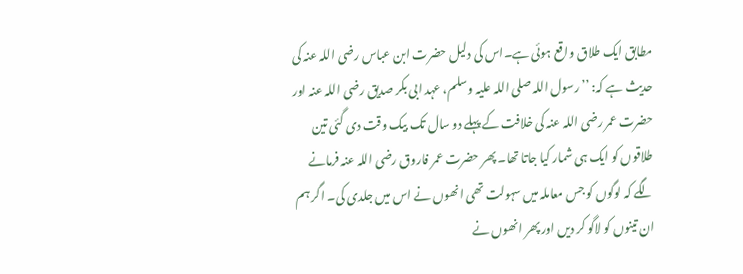مطابق ایک طلاق واقع ہوئی ہے۔اس کی دلیل حضرت ابن عباس رضی اللہ عنہ کی حدیث ہے کہ: ’’رسول اللہ صلی اللہ علیہ وسلم، عہد ابی بکر صدیق رضی اللہ عنہ اور حضرت عمر رضی اللہ عنہ کی خلافت کے پہلے دو سال تک بیک وقت دی گئی تین طلاقوں کو ایک ہی شمار کیا جاتا تھا۔ پھر حضرت عمر فاروق رضی اللہ عنہ فرمانے لگے کہ لوگوں کو جس معاملہ میں سہولت تھی انھوں نے اس میں جلدی کی۔ اگر ہم ان تینوں کو لاگو کر دیں اور پھر انھوں نے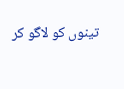تینوں کو لاگو کر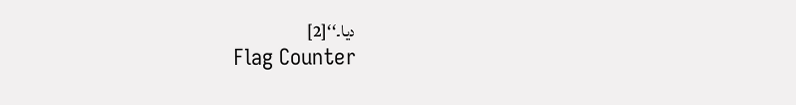دیا۔‘‘[2]
Flag Counter